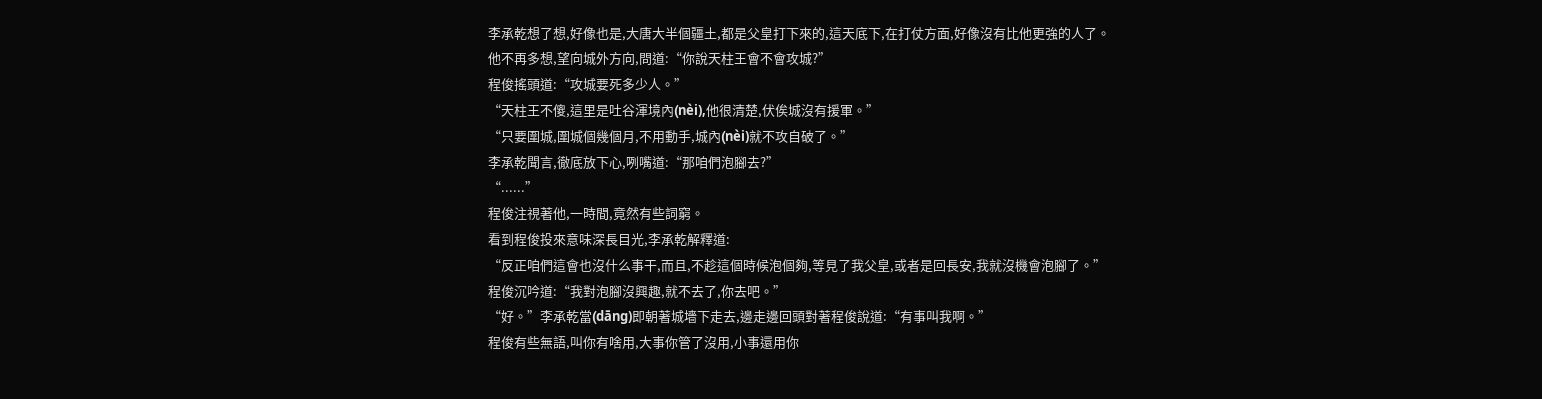李承乾想了想,好像也是,大唐大半個疆土,都是父皇打下來的,這天底下,在打仗方面,好像沒有比他更強的人了。
他不再多想,望向城外方向,問道:“你說天柱王會不會攻城?”
程俊搖頭道:“攻城要死多少人。”
“天柱王不傻,這里是吐谷渾境內(nèi),他很清楚,伏俟城沒有援軍。”
“只要圍城,圍城個幾個月,不用動手,城內(nèi)就不攻自破了。”
李承乾聞言,徹底放下心,咧嘴道:“那咱們泡腳去?”
“......”
程俊注視著他,一時間,竟然有些詞窮。
看到程俊投來意味深長目光,李承乾解釋道:
“反正咱們這會也沒什么事干,而且,不趁這個時候泡個夠,等見了我父皇,或者是回長安,我就沒機會泡腳了。”
程俊沉吟道:“我對泡腳沒興趣,就不去了,你去吧。”
“好。”李承乾當(dāng)即朝著城墻下走去,邊走邊回頭對著程俊說道:“有事叫我啊。”
程俊有些無語,叫你有啥用,大事你管了沒用,小事還用你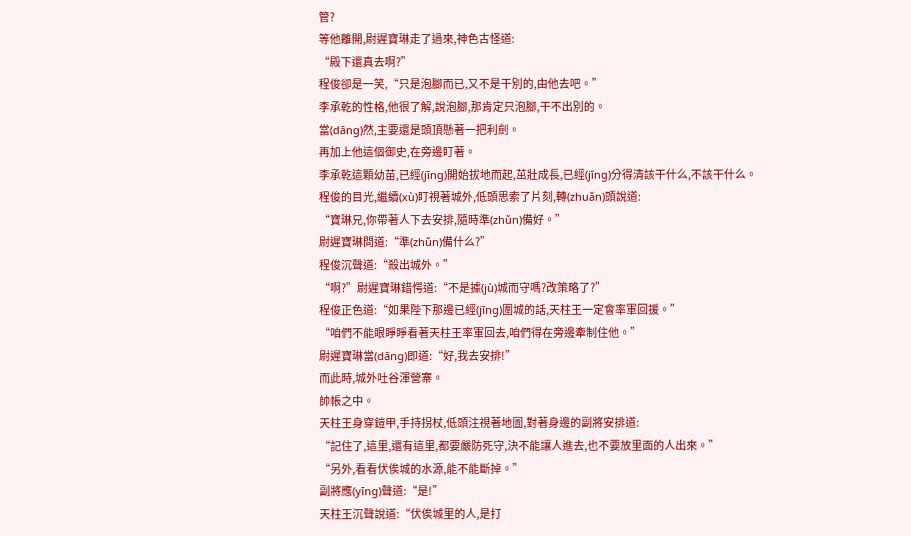管?
等他離開,尉遲寶琳走了過來,神色古怪道:
“殿下還真去啊?”
程俊卻是一笑,“只是泡腳而已,又不是干別的,由他去吧。”
李承乾的性格,他很了解,說泡腳,那肯定只泡腳,干不出別的。
當(dāng)然,主要還是頭頂懸著一把利劍。
再加上他這個御史,在旁邊盯著。
李承乾這顆幼苗,已經(jīng)開始拔地而起,茁壯成長,已經(jīng)分得清該干什么,不該干什么。
程俊的目光,繼續(xù)盯視著城外,低頭思索了片刻,轉(zhuǎn)頭說道:
“寶琳兄,你帶著人下去安排,隨時準(zhǔn)備好。”
尉遲寶琳問道:“準(zhǔn)備什么?”
程俊沉聲道:“殺出城外。”
“啊?”尉遲寶琳錯愕道:“不是據(jù)城而守嗎?改策略了?”
程俊正色道:“如果陛下那邊已經(jīng)圍城的話,天柱王一定會率軍回援。”
“咱們不能眼睜睜看著天柱王率軍回去,咱們得在旁邊牽制住他。”
尉遲寶琳當(dāng)即道:“好,我去安排!”
而此時,城外吐谷渾營寨。
帥帳之中。
天柱王身穿鎧甲,手持拐杖,低頭注視著地圖,對著身邊的副將安排道:
“記住了,這里,還有這里,都要嚴防死守,決不能讓人進去,也不要放里面的人出來。”
“另外,看看伏俟城的水源,能不能斷掉。”
副將應(yīng)聲道:“是!”
天柱王沉聲說道:“伏俟城里的人,是打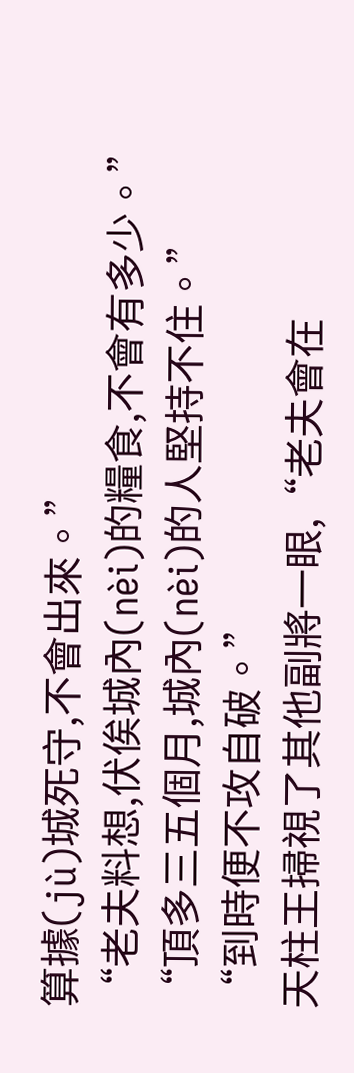算據(jù)城死守,不會出來。”
“老夫料想,伏俟城內(nèi)的糧食,不會有多少。”
“頂多三五個月,城內(nèi)的人堅持不住。”
“到時便不攻自破。”
天柱王掃視了其他副將一眼,“老夫會在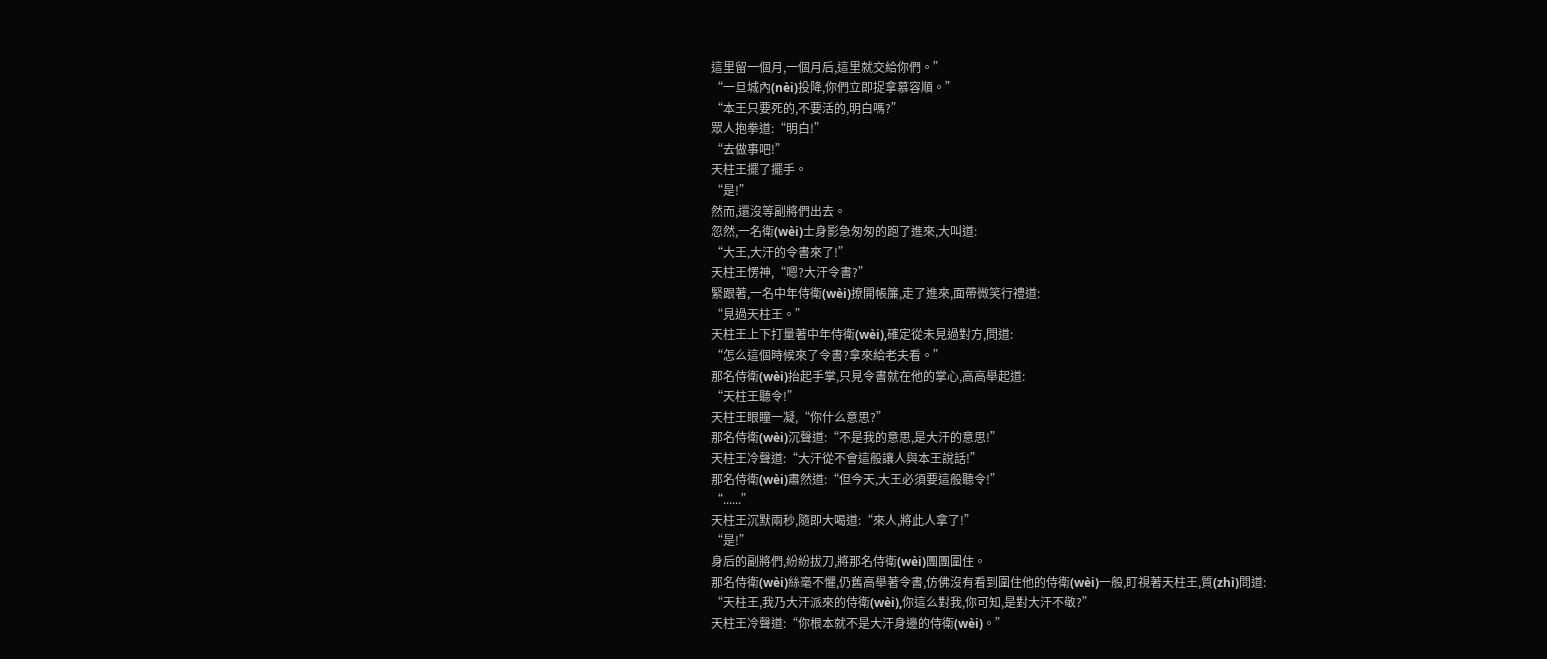這里留一個月,一個月后,這里就交給你們。”
“一旦城內(nèi)投降,你們立即捉拿慕容順。”
“本王只要死的,不要活的,明白嗎?”
眾人抱拳道:“明白!”
“去做事吧!”
天柱王擺了擺手。
“是!”
然而,還沒等副將們出去。
忽然,一名衛(wèi)士身影急匆匆的跑了進來,大叫道:
“大王,大汗的令書來了!”
天柱王愣神,“嗯?大汗令書?”
緊跟著,一名中年侍衛(wèi)撩開帳簾,走了進來,面帶微笑行禮道:
“見過天柱王。”
天柱王上下打量著中年侍衛(wèi),確定從未見過對方,問道:
“怎么這個時候來了令書?拿來給老夫看。”
那名侍衛(wèi)抬起手掌,只見令書就在他的掌心,高高舉起道:
“天柱王聽令!”
天柱王眼瞳一凝,“你什么意思?”
那名侍衛(wèi)沉聲道:“不是我的意思,是大汗的意思!”
天柱王冷聲道:“大汗從不會這般讓人與本王說話!”
那名侍衛(wèi)肅然道:“但今天,大王必須要這般聽令!”
“......”
天柱王沉默兩秒,隨即大喝道:“來人,將此人拿了!”
“是!”
身后的副將們,紛紛拔刀,將那名侍衛(wèi)團團圍住。
那名侍衛(wèi)絲毫不懼,仍舊高舉著令書,仿佛沒有看到圍住他的侍衛(wèi)一般,盯視著天柱王,質(zhì)問道:
“天柱王,我乃大汗派來的侍衛(wèi),你這么對我,你可知,是對大汗不敬?”
天柱王冷聲道:“你根本就不是大汗身邊的侍衛(wèi)。”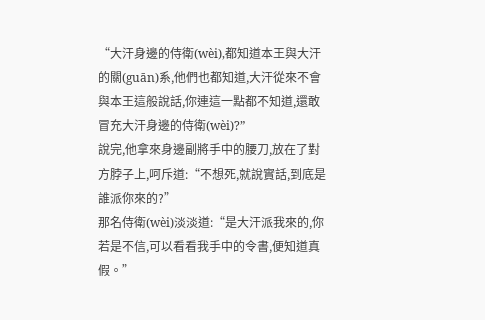“大汗身邊的侍衛(wèi),都知道本王與大汗的關(guān)系,他們也都知道,大汗從來不會與本王這般說話,你連這一點都不知道,還敢冒充大汗身邊的侍衛(wèi)?”
說完,他拿來身邊副將手中的腰刀,放在了對方脖子上,呵斥道:“不想死,就說實話,到底是誰派你來的?”
那名侍衛(wèi)淡淡道:“是大汗派我來的,你若是不信,可以看看我手中的令書,便知道真假。”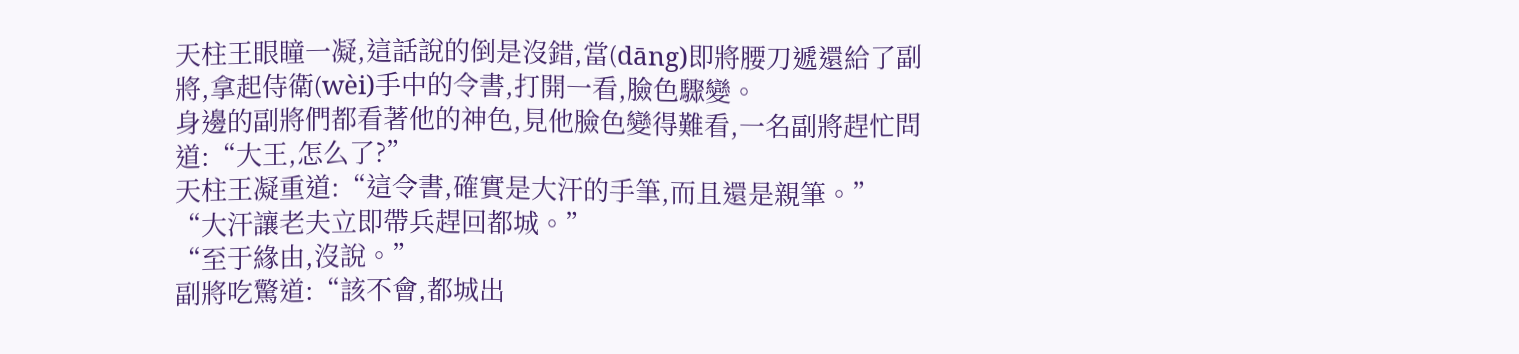天柱王眼瞳一凝,這話說的倒是沒錯,當(dāng)即將腰刀遞還給了副將,拿起侍衛(wèi)手中的令書,打開一看,臉色驟變。
身邊的副將們都看著他的神色,見他臉色變得難看,一名副將趕忙問道:“大王,怎么了?”
天柱王凝重道:“這令書,確實是大汗的手筆,而且還是親筆。”
“大汗讓老夫立即帶兵趕回都城。”
“至于緣由,沒說。”
副將吃驚道:“該不會,都城出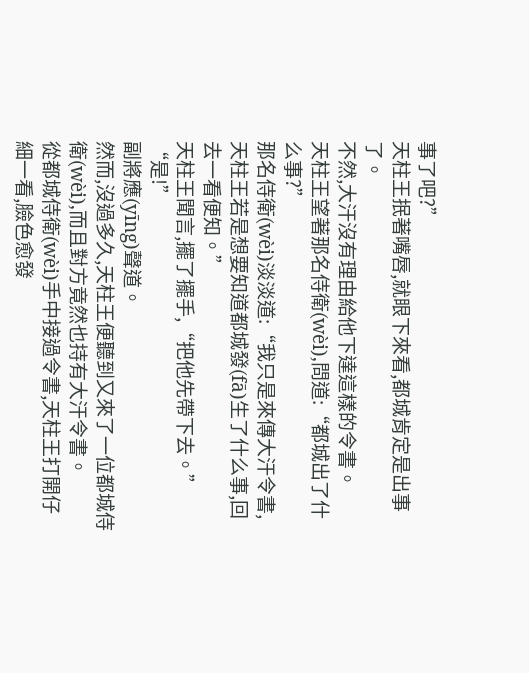事了吧?”
天柱王抿著嘴唇,就眼下來看,都城肯定是出事了。
不然,大汗沒有理由給他下達這樣的令書。
天柱王望著那名侍衛(wèi),問道:“都城出了什么事?”
那名侍衛(wèi)淡淡道:“我只是來傳大汗令書,天柱王若是想要知道都城發(fā)生了什么事,回去一看便知。”
天柱王聞言,擺了擺手,“把他先帶下去。”
“是!”
副將應(yīng)聲道。
然而,沒過多久,天柱王便聽到又來了一位都城侍衛(wèi),而且對方竟然也持有大汗令書。
從都城侍衛(wèi)手中接過令書,天柱王打開仔細一看,臉色愈發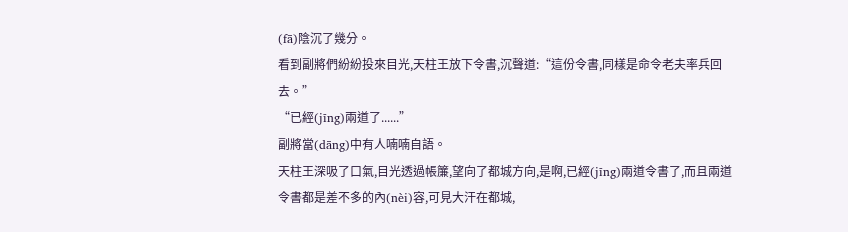(fā)陰沉了幾分。
看到副將們紛紛投來目光,天柱王放下令書,沉聲道:“這份令書,同樣是命令老夫率兵回去。”
“已經(jīng)兩道了......”
副將當(dāng)中有人喃喃自語。
天柱王深吸了口氣,目光透過帳簾,望向了都城方向,是啊,已經(jīng)兩道令書了,而且兩道令書都是差不多的內(nèi)容,可見大汗在都城,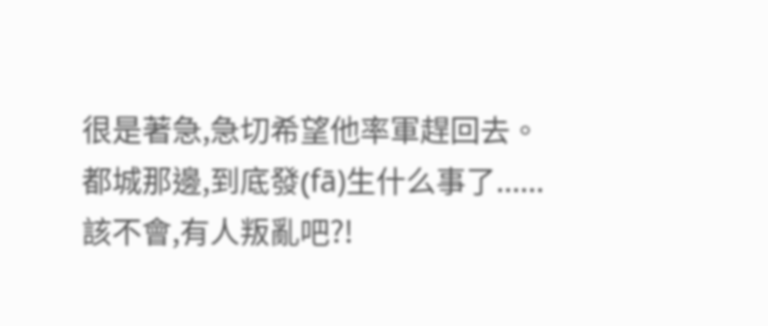很是著急,急切希望他率軍趕回去。
都城那邊,到底發(fā)生什么事了......
該不會,有人叛亂吧?!